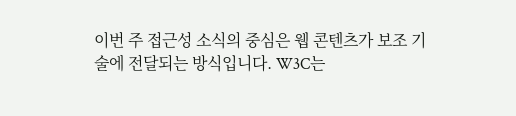이번 주 접근성 소식의 중심은 웹 콘텐츠가 보조 기술에 전달되는 방식입니다. W3C는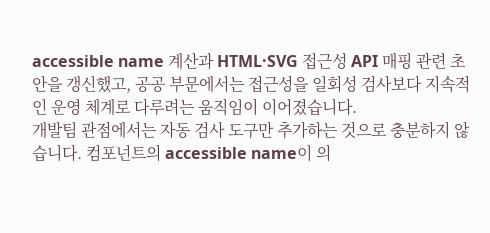accessible name 계산과 HTML·SVG 접근성 API 매핑 관련 초안을 갱신했고, 공공 부문에서는 접근성을 일회성 검사보다 지속적인 운영 체계로 다루려는 움직임이 이어졌습니다.
개발팀 관점에서는 자동 검사 도구만 추가하는 것으로 충분하지 않습니다. 컴포넌트의 accessible name이 의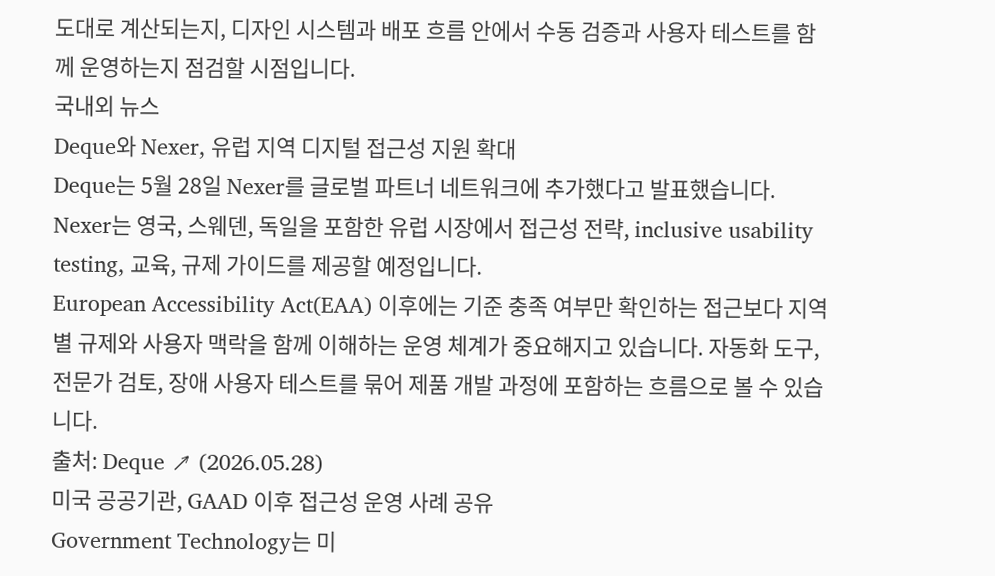도대로 계산되는지, 디자인 시스템과 배포 흐름 안에서 수동 검증과 사용자 테스트를 함께 운영하는지 점검할 시점입니다.
국내외 뉴스
Deque와 Nexer, 유럽 지역 디지털 접근성 지원 확대
Deque는 5월 28일 Nexer를 글로벌 파트너 네트워크에 추가했다고 발표했습니다. Nexer는 영국, 스웨덴, 독일을 포함한 유럽 시장에서 접근성 전략, inclusive usability testing, 교육, 규제 가이드를 제공할 예정입니다.
European Accessibility Act(EAA) 이후에는 기준 충족 여부만 확인하는 접근보다 지역별 규제와 사용자 맥락을 함께 이해하는 운영 체계가 중요해지고 있습니다. 자동화 도구, 전문가 검토, 장애 사용자 테스트를 묶어 제품 개발 과정에 포함하는 흐름으로 볼 수 있습니다.
출처: Deque ↗ (2026.05.28)
미국 공공기관, GAAD 이후 접근성 운영 사례 공유
Government Technology는 미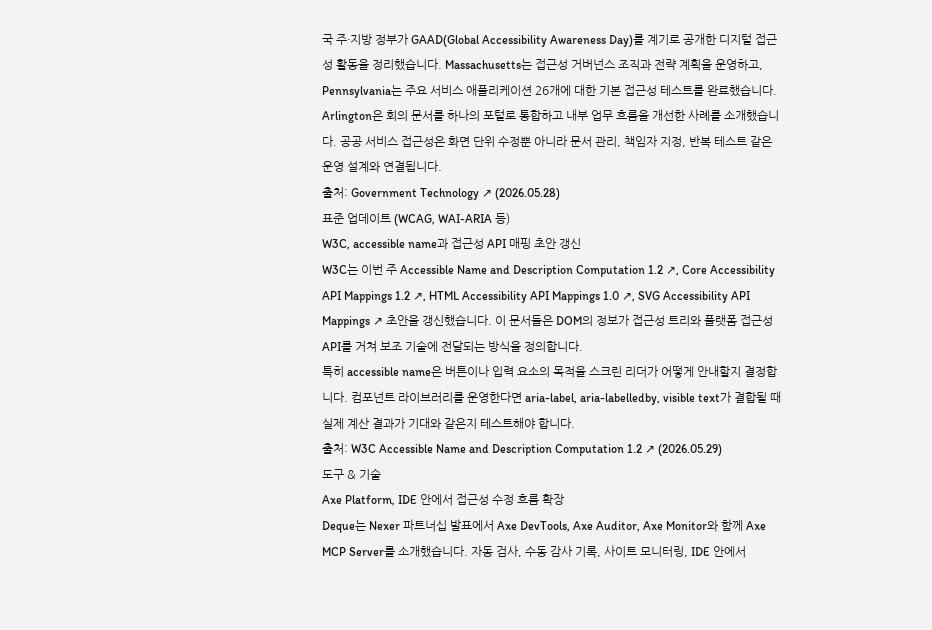국 주·지방 정부가 GAAD(Global Accessibility Awareness Day)를 계기로 공개한 디지털 접근성 활동을 정리했습니다. Massachusetts는 접근성 거버넌스 조직과 전략 계획을 운영하고, Pennsylvania는 주요 서비스 애플리케이션 26개에 대한 기본 접근성 테스트를 완료했습니다.
Arlington은 회의 문서를 하나의 포털로 통합하고 내부 업무 흐름을 개선한 사례를 소개했습니다. 공공 서비스 접근성은 화면 단위 수정뿐 아니라 문서 관리, 책임자 지정, 반복 테스트 같은 운영 설계와 연결됩니다.
출처: Government Technology ↗ (2026.05.28)
표준 업데이트 (WCAG, WAI-ARIA 등)
W3C, accessible name과 접근성 API 매핑 초안 갱신
W3C는 이번 주 Accessible Name and Description Computation 1.2 ↗, Core Accessibility API Mappings 1.2 ↗, HTML Accessibility API Mappings 1.0 ↗, SVG Accessibility API Mappings ↗ 초안을 갱신했습니다. 이 문서들은 DOM의 정보가 접근성 트리와 플랫폼 접근성 API를 거쳐 보조 기술에 전달되는 방식을 정의합니다.
특히 accessible name은 버튼이나 입력 요소의 목적을 스크린 리더가 어떻게 안내할지 결정합니다. 컴포넌트 라이브러리를 운영한다면 aria-label, aria-labelledby, visible text가 결합될 때 실제 계산 결과가 기대와 같은지 테스트해야 합니다.
출처: W3C Accessible Name and Description Computation 1.2 ↗ (2026.05.29)
도구 & 기술
Axe Platform, IDE 안에서 접근성 수정 흐름 확장
Deque는 Nexer 파트너십 발표에서 Axe DevTools, Axe Auditor, Axe Monitor와 함께 Axe MCP Server를 소개했습니다. 자동 검사, 수동 감사 기록, 사이트 모니터링, IDE 안에서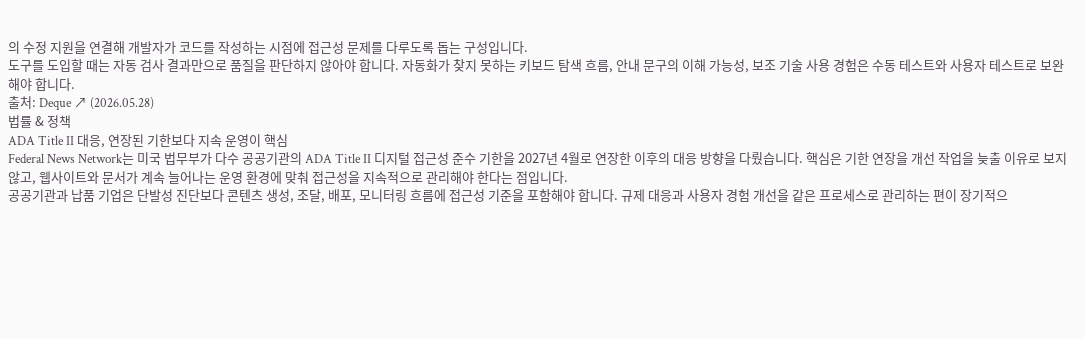의 수정 지원을 연결해 개발자가 코드를 작성하는 시점에 접근성 문제를 다루도록 돕는 구성입니다.
도구를 도입할 때는 자동 검사 결과만으로 품질을 판단하지 않아야 합니다. 자동화가 찾지 못하는 키보드 탐색 흐름, 안내 문구의 이해 가능성, 보조 기술 사용 경험은 수동 테스트와 사용자 테스트로 보완해야 합니다.
출처: Deque ↗ (2026.05.28)
법률 & 정책
ADA Title II 대응, 연장된 기한보다 지속 운영이 핵심
Federal News Network는 미국 법무부가 다수 공공기관의 ADA Title II 디지털 접근성 준수 기한을 2027년 4월로 연장한 이후의 대응 방향을 다뤘습니다. 핵심은 기한 연장을 개선 작업을 늦출 이유로 보지 않고, 웹사이트와 문서가 계속 늘어나는 운영 환경에 맞춰 접근성을 지속적으로 관리해야 한다는 점입니다.
공공기관과 납품 기업은 단발성 진단보다 콘텐츠 생성, 조달, 배포, 모니터링 흐름에 접근성 기준을 포함해야 합니다. 규제 대응과 사용자 경험 개선을 같은 프로세스로 관리하는 편이 장기적으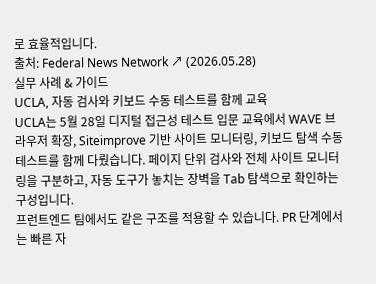로 효율적입니다.
출처: Federal News Network ↗ (2026.05.28)
실무 사례 & 가이드
UCLA, 자동 검사와 키보드 수동 테스트를 함께 교육
UCLA는 5월 28일 디지털 접근성 테스트 입문 교육에서 WAVE 브라우저 확장, Siteimprove 기반 사이트 모니터링, 키보드 탐색 수동 테스트를 함께 다뤘습니다. 페이지 단위 검사와 전체 사이트 모니터링을 구분하고, 자동 도구가 놓치는 장벽을 Tab 탐색으로 확인하는 구성입니다.
프런트엔드 팀에서도 같은 구조를 적용할 수 있습니다. PR 단계에서는 빠른 자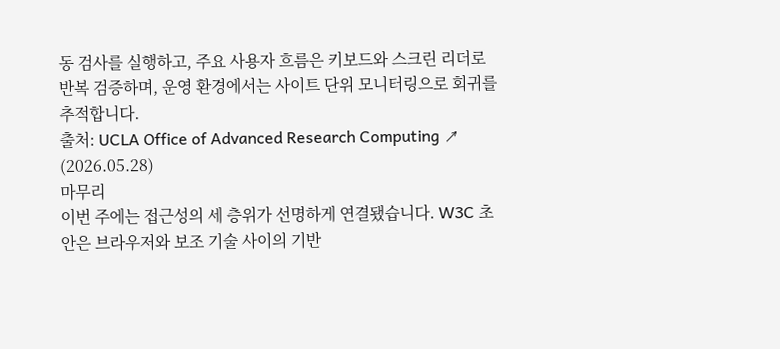동 검사를 실행하고, 주요 사용자 흐름은 키보드와 스크린 리더로 반복 검증하며, 운영 환경에서는 사이트 단위 모니터링으로 회귀를 추적합니다.
출처: UCLA Office of Advanced Research Computing ↗ (2026.05.28)
마무리
이번 주에는 접근성의 세 층위가 선명하게 연결됐습니다. W3C 초안은 브라우저와 보조 기술 사이의 기반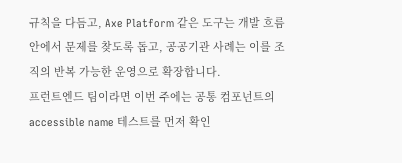규칙을 다듬고, Axe Platform 같은 도구는 개발 흐름 안에서 문제를 찾도록 돕고, 공공기관 사례는 이를 조직의 반복 가능한 운영으로 확장합니다.
프런트엔드 팀이라면 이번 주에는 공통 컴포넌트의 accessible name 테스트를 먼저 확인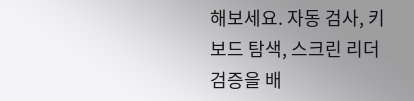해보세요. 자동 검사, 키보드 탐색, 스크린 리더 검증을 배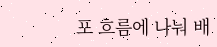포 흐름에 나눠 배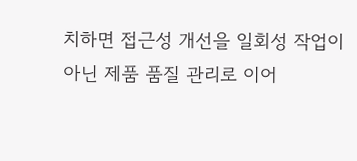치하면 접근성 개선을 일회성 작업이 아닌 제품 품질 관리로 이어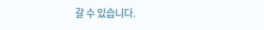갈 수 있습니다.